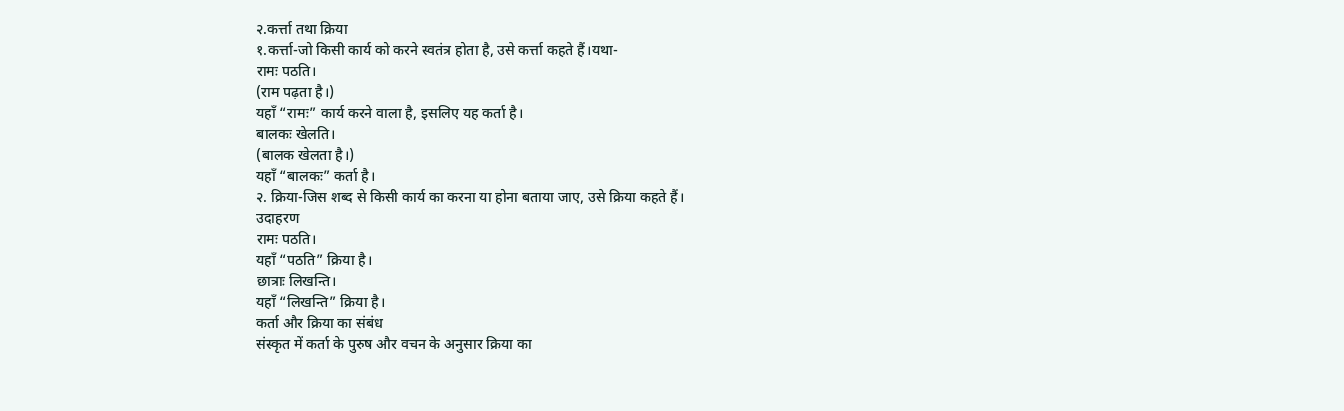२.कर्त्ता तथा क्रिया
१.कर्त्ता-जो किसी कार्य को करने स्वतंत्र होता है, उसे कर्त्ता कहते हैं।यथा-
रामः पठति।
(राम पढ़ता है।)
यहाँ “रामः” कार्य करने वाला है, इसलिए यह कर्ता है।
बालकः खेलति।
(बालक खेलता है।)
यहाँ “बालकः” कर्ता है।
२. क्रिया-जिस शब्द से किसी कार्य का करना या होना बताया जाए, उसे क्रिया कहते हैं।
उदाहरण
रामः पठति।
यहाँ “पठति” क्रिया है।
छात्राः लिखन्ति।
यहाँ “लिखन्ति” क्रिया है।
कर्ता और क्रिया का संबंध
संस्कृत में कर्ता के पुरुष और वचन के अनुसार क्रिया का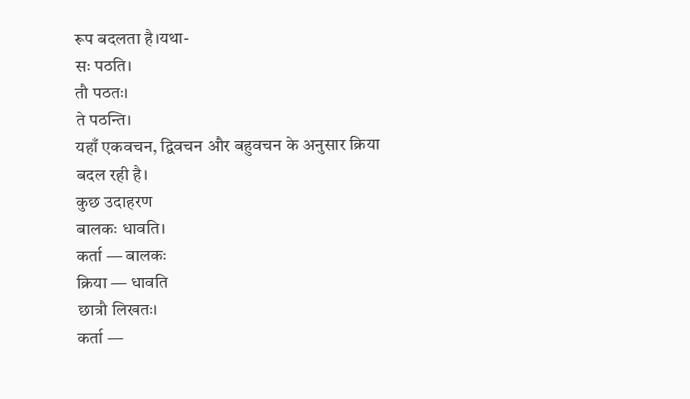रूप बदलता है।यथा-
सः पठति।
तौ पठतः।
ते पठन्ति।
यहाँ एकवचन, द्विवचन और बहुवचन के अनुसार क्रिया बदल रही है।
कुछ उदाहरण
बालकः धावति।
कर्ता — बालकः
क्रिया — धावति
छात्रौ लिखतः।
कर्ता —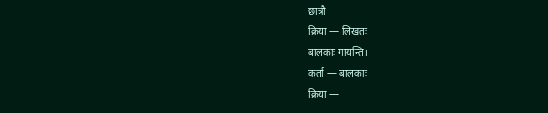छात्रौ
क्रिया — लिखतः
बालकाः गायन्ति।
कर्ता — बालकाः
क्रिया —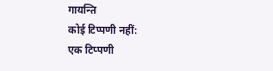गायन्ति
कोई टिप्पणी नहीं:
एक टिप्पणी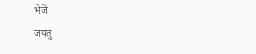भेजें
जयतु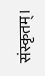संस्कृतम्।